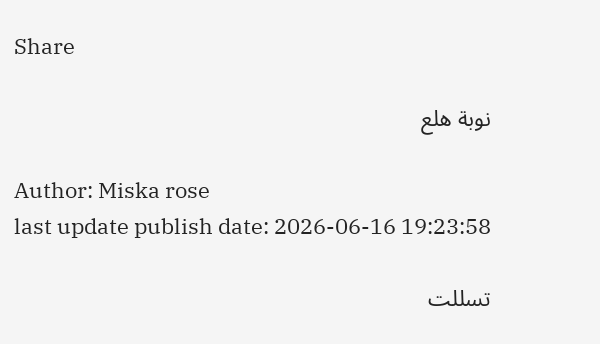Share

نوبة هلع

Author: Miska rose
last update publish date: 2026-06-16 19:23:58

تسللت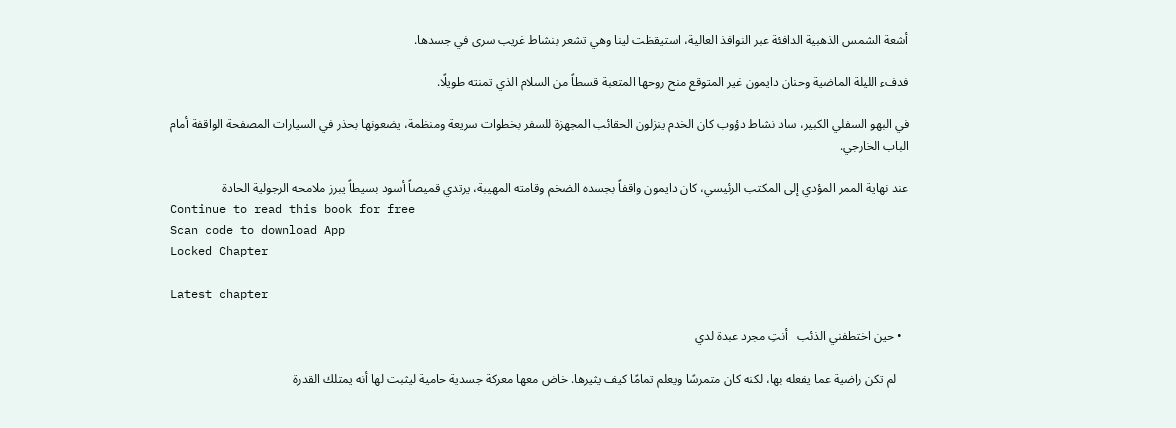أشعة الشمس الذهبية الدافئة عبر النوافذ العالية، استيقظت لينا وهي تشعر بنشاط غريب سرى في جسدها.

فدفء الليلة الماضية وحنان دايمون غير المتوقع منح روحها المتعبة قسطاً من السلام الذي تمنته طويلًا.

في البهو السفلي الكبير، ساد نشاط دؤوب كان الخدم ينزلون الحقائب المجهزة للسفر بخطوات سريعة ومنظمة، يضعونها بحذر في السيارات المصفحة الواقفة أمام الباب الخارجي.

عند نهاية الممر المؤدي إلى المكتب الرئيسي، كان دايمون واقفاً بجسده الضخم وقامته المهيبة، يرتدي قميصاً أسود بسيطاً يبرز ملامحه الرجولية الحادة
Continue to read this book for free
Scan code to download App
Locked Chapter

Latest chapter

  • حين اختطفني الذئب   أنتِ مجرد عبدة لدي

    لم تكن راضية عما يفعله بها، لكنه كان متمرسًا ويعلم تمامًا كيف يثيرها. خاض معها معركة جسدية حامية ليثبت لها أنه يمتلك القدرة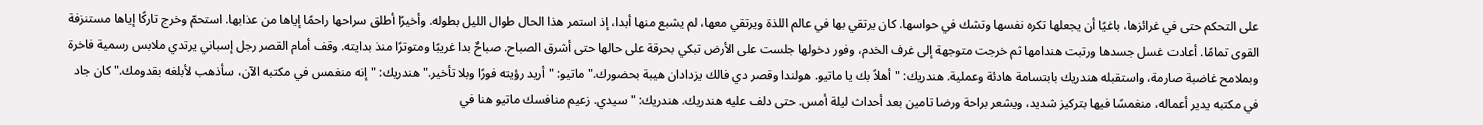على التحكم حتى في غرائزها، باغيًا أن يجعلها تكره نفسها وتشك في حواسها. كان يرتقي بها في عالم اللذة ويرتقي معها، لم يشبع منها أبدا، إذ استمر هذا الحال طوال الليل بطوله. وأخيرًا أطلق سراحها راحمًا إياها من عذابها. استحمّ وخرج تاركًا إياها مستنزفة القوى تمامًا. أعادت غسل جسدها ورتبت هندامها ثم خرجت متوجهة إلى غرف الخدم، وفور دخولها جلست على الأرض تبكي بحرقة على حالها حتى أشرق الصباح. صباحٌ بدا غريبًا ومتوترًا منذ بدايته. وقف أمام القصر رجل إسباني يرتدي ملابس رسمية فاخرة وبملامح غاضبة صارمة، واستقبله هندريك بابتسامة هادئة وعملية. هندريك: "أهلاً بك يا ماتيو. هولندا وقصر دي فالك يزدادان هيبة بحضورك." ماتيو: "أريد رؤيته فورًا وبلا تأخير." هندريك: "إنه منغمس في مكتبه الآن، سأذهب لأبلغه بقدومك." كان جاد في مكتبه يدير أعماله، منغمسًا فيها بتركيز شديد، ويشعر براحة ورضا تامين بعد أحداث ليلة أمس. حتى دلف عليه هندريك. هندريك: "سيدي. زعيم منافسك ماتيو هنا في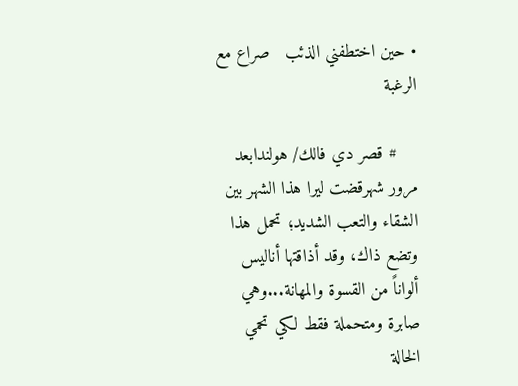• حين اختطفني الذئب   صراع مع الرغبة

    # قصر دي فالك/ هولندابعد مرور شهرقضت ليرا هذا الشهر بين الشقاء والتعب الشديد؛ تحمل هذا وتضع ذاك، وقد أذاقتها أناليس ألواناً من القسوة والمهانة...وهي صابرة ومتحملة فقط لكي تحمي الخالة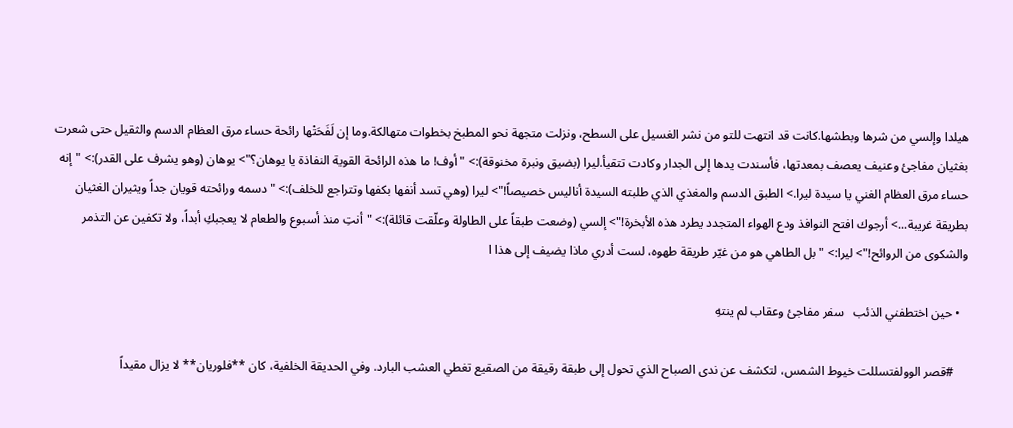هيلدا وإلسي من شرها وبطشها.كانت قد انتهت للتو من نشر الغسيل على السطح، ونزلت متجهة نحو المطبخ بخطوات متهالكة.وما إن لَفَحَتْها رائحة حساء مرق العظام الدسم والثقيل حتى شعرت بغثيان مفاجئ وعنيف يعصف بمعدتها، فأسندت يدها إلى الجدار وكادت تتقيأ.ليرا (بضيق ونبرة مخنوقة):> "أوف! ما هذه الرائحة القوية النفاذة يا يوهان؟"> يوهان (وهو يشرف على القدر):> "إنه حساء مرق العظام الغني يا سيدة ليرا.> الطبق الدسم والمغذي الذي طلبته السيدة أناليس خصيصاً!"> ليرا (وهي تسد أنفها بكفها وتتراجع للخلف):> "دسمه ورائحته قويان جداً ويثيران الغثيان بطريقة غريبة...> أرجوك افتح النوافذ ودع الهواء المتجدد يطرد هذه الأبخرة!"> إلسي (وضعت طبقاً على الطاولة وعلّقت قائلة):> "أنتِ منذ أسبوع والطعام لا يعجبكِ أبداً، ولا تكفين عن التذمر والشكوى من الروائح!"> ليرا:> "بل الطاهي هو من غيّر طريقة طهوه، لست أدري ماذا يضيف إلى هذا ا

  • حين اختطفني الذئب   سفر مفاجئ وعقاب لم ينتهِ

    #قصر الوولفتسللت خيوط الشمس، لتكشف عن ندى الصباح الذي تحول إلى طبقة رقيقة من الصقيع تغطي العشب البارد. وفي الحديقة الخلفية، كان **فلوريان** لا يزال مقيداً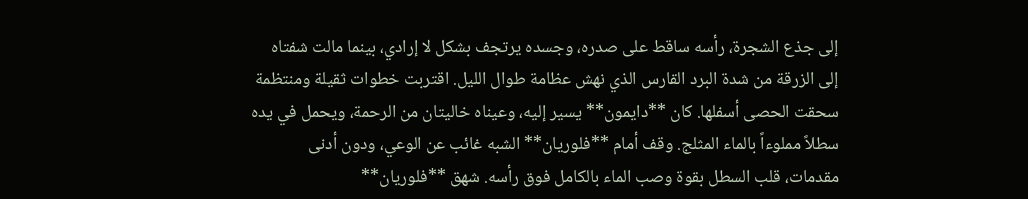إلى جذع الشجرة، رأسه ساقط على صدره، وجسده يرتجف بشكل لا إرادي، بينما مالت شفتاه إلى الزرقة من شدة البرد القارس الذي نهش عظامة طوال الليل. اقتربت خطوات ثقيلة ومنتظمة سحقت الحصى أسفلها. كان **دايمون** يسير إليه، وعيناه خاليتان من الرحمة، ويحمل في يده سطلاً مملوءاً بالماء المثلج. وقف أمام **فلوريان** الشبه غائب عن الوعي، ودون أدنى مقدمات، قلب السطل بقوة وصب الماء بالكامل فوق رأسه. شهق **فلوريان**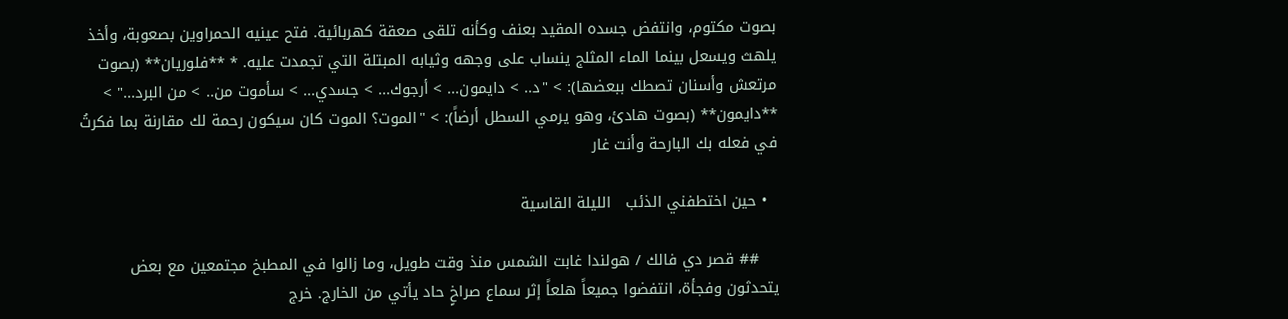بصوت مكتوم، وانتفض جسده المقيد بعنف وكأنه تلقى صعقة كهربائية. فتح عينيه الحمراوين بصعوبة، وأخذ يلهث ويسعل بينما الماء المثلج ينساب على وجهه وثيابه المبتلة التي تجمدت عليه. * **فلوريان** (بصوت مرتعش وأسنان تصطك ببعضها): > "د.. > دايمون... > أرجوك... > جسدي... > سأموت من.. > من البرد..." > **دايمون** (بصوت هادئ، وهو يرمي السطل أرضاً): > "الموت؟ الموت كان سيكون رحمة لك مقارنة بما فكرتُ في فعله بك البارحة وأنت غار

  • حين اختطفني الذئب   الليلة القاسية

    ## قصر دي فالك / هولندا غابت الشمس منذ وقت طويل، وما زالوا في المطبخ مجتمعين مع بعض يتحدثون وفجأة، انتفضوا جميعاً هلعاً إثر سماع صراخٍ حاد يأتي من الخارج. خرج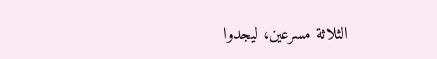الثلاثة مسرعين، ليجدوا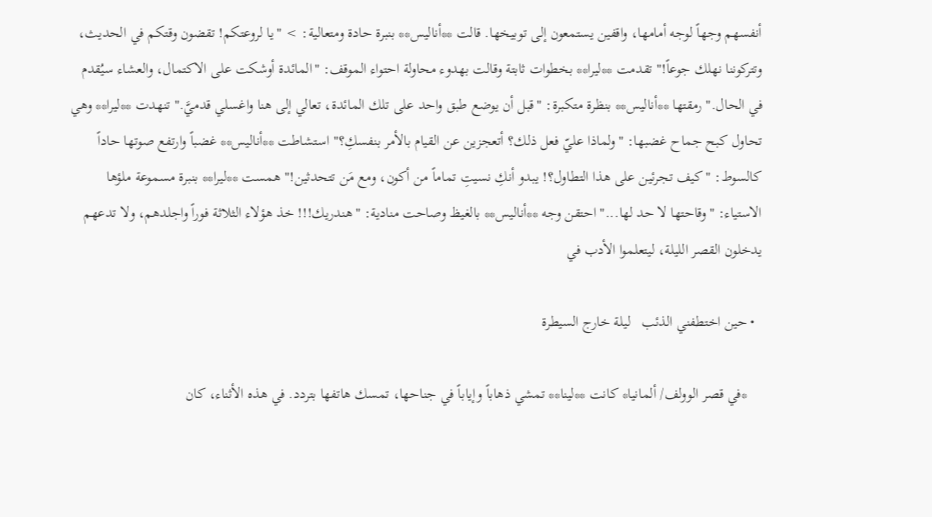أنفسهم وجهاً لوجه أمامها، واقفين يستمعون إلى توبيخها. قالت **أناليس** بنبرة حادة ومتعالية: > "يا لروعتكم! تقضون وقتكم في الحديث، وتتركوننا نهلك جوعاً!" تقدمت **ليرا** بخطوات ثابتة وقالت بهدوء محاولة احتواء الموقف: "المائدة أوشكت على الاكتمال، والعشاء سيُقدم في الحال." رمقتها **أناليس** بنظرة متكبرة: "قبل أن يوضع طبق واحد على تلك المائدة، تعالي إلى هنا واغسلي قدميَّ." تنهدت **ليرا** وهي تحاول كبح جماح غضبها: "ولماذا عليّ فعل ذلك؟ أتعجزين عن القيام بالأمر بنفسكِ؟" استشاطت **أناليس** غضباً وارتفع صوتها حاداً كالسوط: "كيف تجرئين على هذا التطاول؟! يبدو أنكِ نسيتِ تماماً من أكون، ومع مَن تتحدثين!" همست **ليرا** بنبرة مسموعة ملؤها الاستياء: "وقاحتها لا حد لها..." احتقن وجه **أناليس** بالغيظ وصاحت منادية: "هندريك!!! خذ هؤلاء الثلاثة فوراً واجلدهم، ولا تدعهم يدخلون القصر الليلة، ليتعلموا الأدب في

  • حين اختطفني الذئب   ليلة خارج السيطرة

    *في قصر الوولف/ ألمانيا* كانت **لينا** تمشي ذهاباً وإياباً في جناحها، تمسك هاتفها بتردد. في هذه الأثناء، كان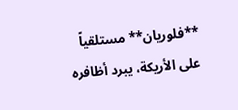**فلوريان** مستلقياً على الأريكة، يبرد أظافره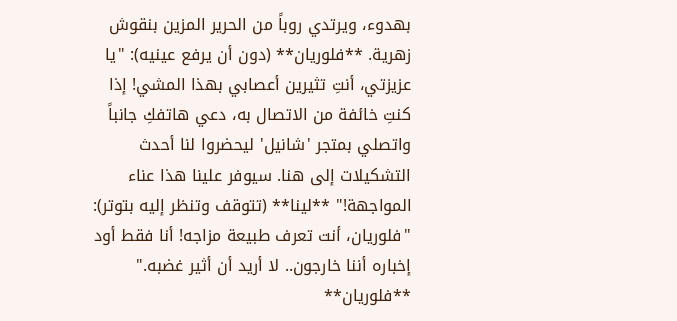بهدوء، ويرتدي روباً من الحرير المزين بنقوش زهرية. **فلوريان** (دون أن يرفع عينيه): "يا عزيزتي، أنتِ تثيرين أعصابي بهذا المشي! إذا كنتِ خائفة من الاتصال به، دعي هاتفكِ جانباً واتصلي بمتجر 'شانيل' ليحضروا لنا أحدث التشكيلات إلى هنا. سيوفر علينا هذا عناء المواجهة!" **لينا** (تتوقف وتنظر إليه بتوتر): "فلوريان، أنت تعرف طبيعة مزاجه! أنا فقط أود إخباره أننا خارجون.. لا أريد أن أثير غضبه." **فلوريان**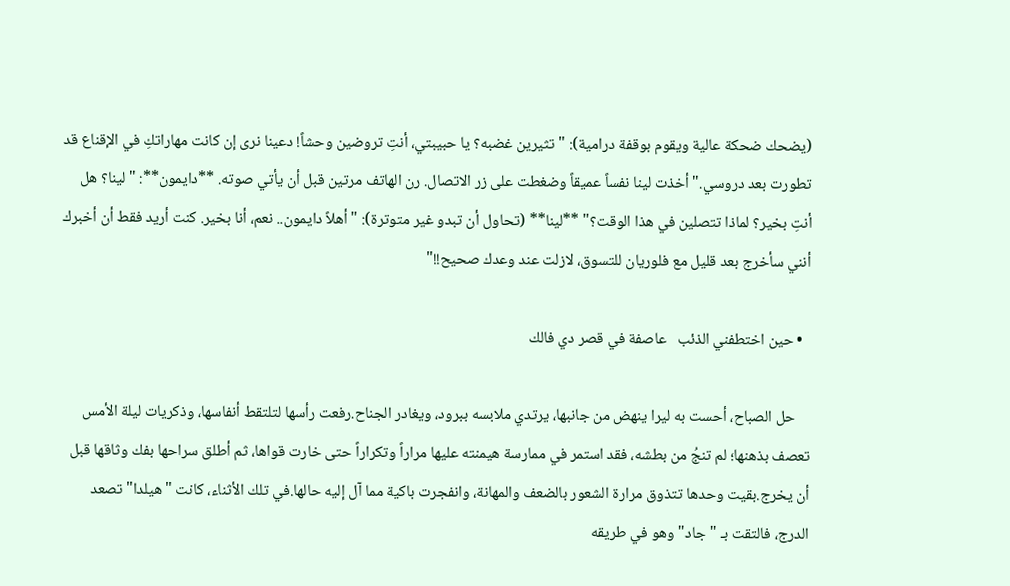(يضحك ضحكة عالية ويقوم بوقفة درامية): "تثيرين غضبه؟ يا حبيبتي، أنتِ تروضين وحشاً! دعينا نرى إن كانت مهاراتكِ في الإقناع قد تطورت بعد دروسي." أخذت لينا نفساً عميقاً وضغطت على زر الاتصال. رن الهاتف مرتين قبل أن يأتي صوته. **دايمون**: "لينا؟ هل أنتِ بخير؟ لماذا تتصلين في هذا الوقت؟" **لينا** (تحاول أن تبدو غير متوترة): "أهلاً دايمون.. نعم، أنا بخير. كنت أريد فقط أن أخبرك أنني سأخرج بعد قليل مع فلوريان للتسوق، لازلت عند وعدك صحيح!!"

  • حين اختطفني الذئب   عاصفة في قصر دي فالك

    حل الصباح، أحست به ليرا ينهض من جانبها، يرتدي ملابسه ببرود، ويغادر الجناح.رفعت رأسها لتلتقط أنفاسها، وذكريات ليلة الأمس تعصف بذهنها؛ لم تنجُ من بطشه، فقد استمر في ممارسة هيمنته عليها مراراً وتكراراً حتى خارت قواها، ثم أطلق سراحها بفك وثاقها قبل أن يخرج.بقيت وحدها تتذوق مرارة الشعور بالضعف والمهانة، وانفجرت باكية مما آل إليه حالها.في تلك الأثناء، كانت "هيلدا" تصعد الدرج، فالتقت بـ "جاد" وهو في طريقه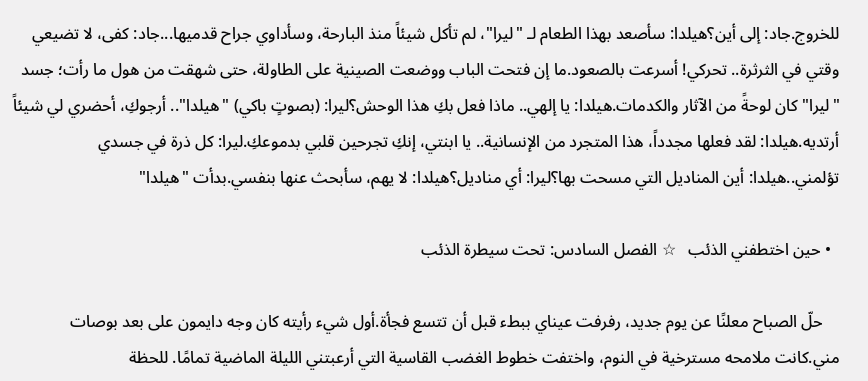للخروج.جاد: إلى أين؟هيلدا: سأصعد بهذا الطعام لـ "ليرا"، لم تأكل شيئاً منذ البارحة، وسأداوي جراح قدميها...جاد: كفى، لا تضيعي وقتي في الثرثرة.. تحركي! أسرعت بالصعود.ما إن فتحت الباب ووضعت الصينية على الطاولة، حتى شهقت من هول ما رأت؛ جسد "ليرا" كان لوحةً من الآثار والكدمات.هيلدا: يا إلهي.. ماذا فعل بكِ هذا الوحش؟ليرا: (بصوتٍ باكي) "هيلدا".. أرجوكِ، أحضري لي شيئاً أرتديه.هيلدا: لقد فعلها مجدداً، هذا المتجرد من الإنسانية.. يا ابنتي، إنكِ تجرحين قلبي بدموعكِ.ليرا: كل ذرة في جسدي تؤلمني..هيلدا: أين المناديل التي مسحت بها؟ليرا: أي مناديل؟هيلدا: لا يهم، سأبحث عنها بنفسي.بدأت "هيلدا"

  • حين اختطفني الذئب   ☆ الفصل السادس: تحت سيطرة الذئب

    حلّ الصباح معلنًا عن يوم جديد، رفرفت عيناي ببطء قبل أن تتسع فجأة.أول شيء رأيته كان وجه دايمون على بعد بوصات مني.كانت ملامحه مسترخية في النوم، واختفت خطوط الغضب القاسية التي أرعبتني الليلة الماضية تمامًا. للحظة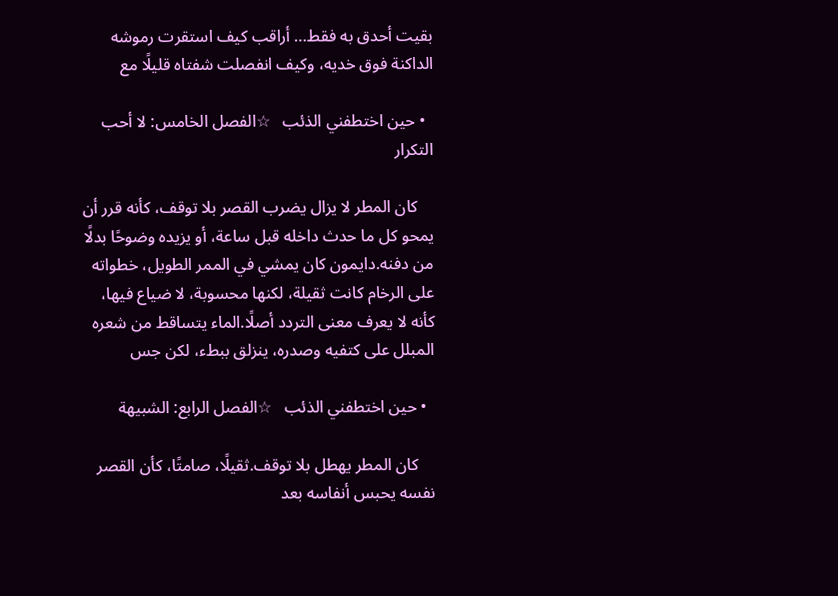بقيت أحدق به فقط… أراقب كيف استقرت رموشه الداكنة فوق خديه، وكيف انفصلت شفتاه قليلًا مع

  • حين اختطفني الذئب   ☆الفصل الخامس: لا أحب التكرار

    كان المطر لا يزال يضرب القصر بلا توقف، كأنه قرر أن يمحو كل ما حدث داخله قبل ساعة، أو يزيده وضوحًا بدلًا من دفنه.دايمون كان يمشي في الممر الطويل، خطواته على الرخام كانت ثقيلة، لكنها محسوبة، لا ضياع فيها، كأنه لا يعرف معنى التردد أصلًا.الماء يتساقط من شعره المبلل على كتفيه وصدره، ينزلق ببطء، لكن جس

  • حين اختطفني الذئب   ☆الفصل الرابع: الشبيهة

    كان المطر يهطل بلا توقف.ثقيلًا، صامتًا، كأن القصر نفسه يحبس أنفاسه بعد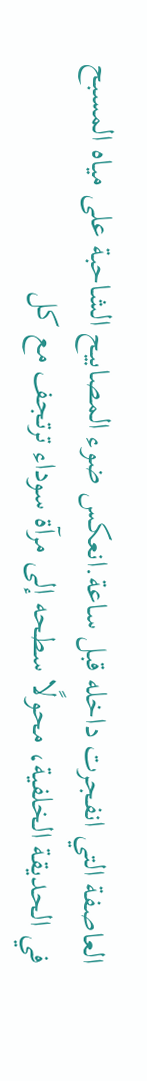العاصفة التي انفجرت داخله قبل ساعة.انعكس ضوء المصابيح الشاحبة على مياه المسبح في الحديقة الخلفية، محولًا سطحه إلى مرآة سوداء ترتجف مع كل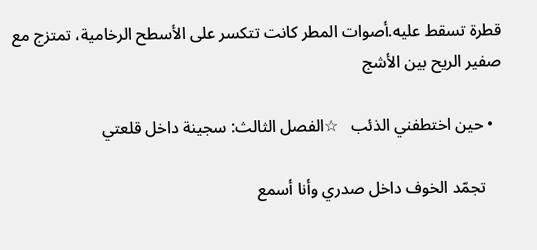قطرة تسقط عليه.أصوات المطر كانت تتكسر على الأسطح الرخامية، تمتزج مع صفير الريح بين الأشج

  • حين اختطفني الذئب   ☆الفصل الثالث: سجينة داخل قلعتي

    تجمّد الخوف داخل صدري وأنا أسمع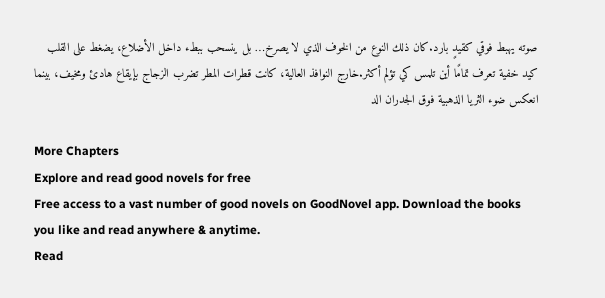صوته يهبط فوقي كقيدٍ بارد.كان ذلك النوع من الخوف الذي لا يصرخ… بل ينسحب ببطء داخل الأضلاع، يضغط على القلب كيد خفية تعرف تمامًا أين تلمس كي تؤلم أكثر.خارج النوافذ العالية، كانت قطرات المطر تضرب الزجاج بإيقاع هادئ ومخيف، بينما انعكس ضوء الثريا الذهبية فوق الجدران الد

More Chapters
Explore and read good novels for free
Free access to a vast number of good novels on GoodNovel app. Download the books you like and read anywhere & anytime.
Read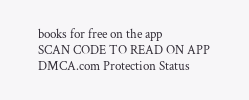books for free on the app
SCAN CODE TO READ ON APP
DMCA.com Protection Status